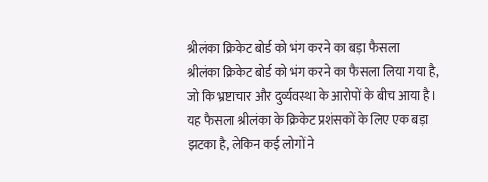श्रीलंका क्रिकेट बोर्ड को भंग करने का बड़ा फैसला
श्रीलंका क्रिकेट बोर्ड को भंग करने का फैसला लिया गया है, जो कि भ्रष्टाचार और दुर्व्यवस्था के आरोपों के बीच आया है। यह फैसला श्रीलंका के क्रिकेट प्रशंसकों के लिए एक बड़ा झटका है, लेकिन कई लोगों ने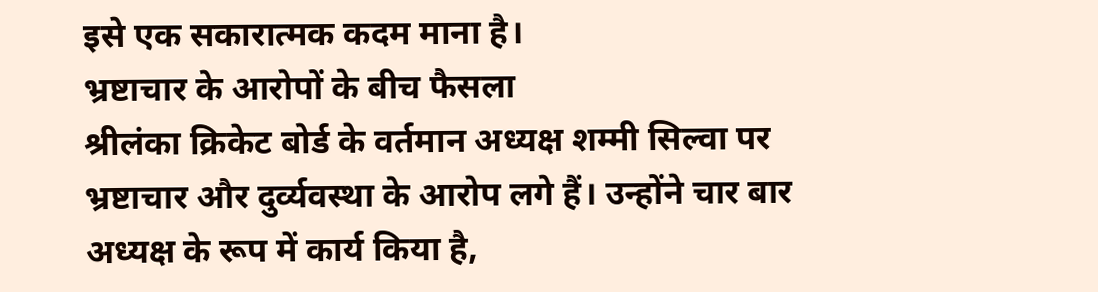इसे एक सकारात्मक कदम माना है।
भ्रष्टाचार के आरोपों के बीच फैसला
श्रीलंका क्रिकेट बोर्ड के वर्तमान अध्यक्ष शम्मी सिल्वा पर भ्रष्टाचार और दुर्व्यवस्था के आरोप लगे हैं। उन्होंने चार बार अध्यक्ष के रूप में कार्य किया है,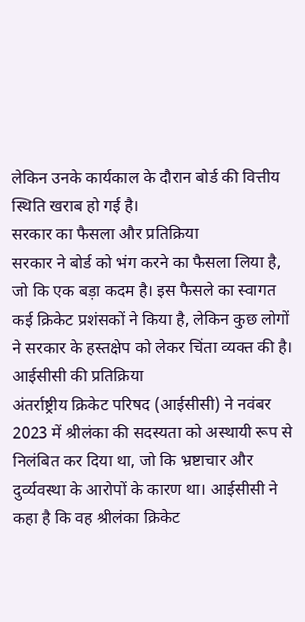लेकिन उनके कार्यकाल के दौरान बोर्ड की वित्तीय स्थिति खराब हो गई है।
सरकार का फैसला और प्रतिक्रिया
सरकार ने बोर्ड को भंग करने का फैसला लिया है, जो कि एक बड़ा कदम है। इस फैसले का स्वागत कई क्रिकेट प्रशंसकों ने किया है, लेकिन कुछ लोगों ने सरकार के हस्तक्षेप को लेकर चिंता व्यक्त की है।
आईसीसी की प्रतिक्रिया
अंतर्राष्ट्रीय क्रिकेट परिषद (आईसीसी) ने नवंबर 2023 में श्रीलंका की सदस्यता को अस्थायी रूप से निलंबित कर दिया था, जो कि भ्रष्टाचार और दुर्व्यवस्था के आरोपों के कारण था। आईसीसी ने कहा है कि वह श्रीलंका क्रिकेट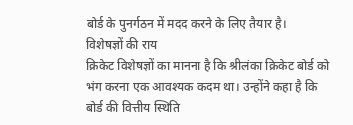बोर्ड के पुनर्गठन में मदद करने के लिए तैयार है।
विशेषज्ञों की राय
क्रिकेट विशेषज्ञों का मानना है कि श्रीलंका क्रिकेट बोर्ड को भंग करना एक आवश्यक कदम था। उन्होंने कहा है कि बोर्ड की वित्तीय स्थिति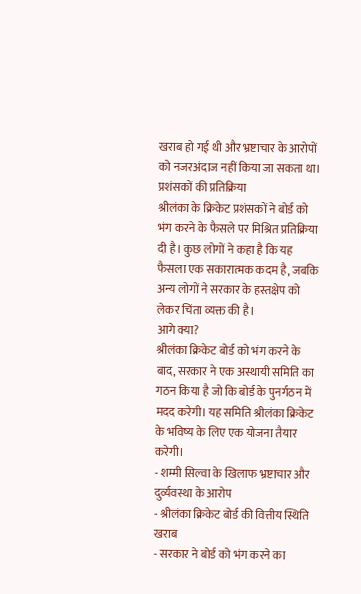खराब हो गई थी और भ्रष्टाचार के आरोपों को नजरअंदाज नहीं किया जा सकता था।
प्रशंसकों की प्रतिक्रिया
श्रीलंका के क्रिकेट प्रशंसकों ने बोर्ड को भंग करने के फैसले पर मिश्रित प्रतिक्रिया दी है। कुछ लोगों ने कहा है कि यह फैसला एक सकारात्मक कदम है, जबकि अन्य लोगों ने सरकार के हस्तक्षेप को लेकर चिंता व्यक्त की है।
आगे क्या?
श्रीलंका क्रिकेट बोर्ड को भंग करने के बाद, सरकार ने एक अस्थायी समिति का गठन किया है जो कि बोर्ड के पुनर्गठन में मदद करेगी। यह समिति श्रीलंका क्रिकेट के भविष्य के लिए एक योजना तैयार करेगी।
- शम्मी सिल्वा के खिलाफ भ्रष्टाचार और दुर्व्यवस्था के आरोप
- श्रीलंका क्रिकेट बोर्ड की वित्तीय स्थिति खराब
- सरकार ने बोर्ड को भंग करने का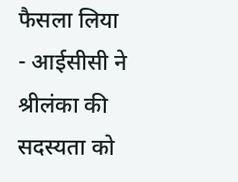फैसला लिया
- आईसीसी ने श्रीलंका की सदस्यता को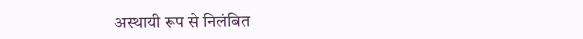अस्थायी रूप से निलंबित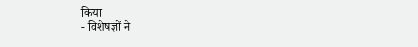किया
- विशेषज्ञों ने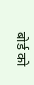बोर्ड को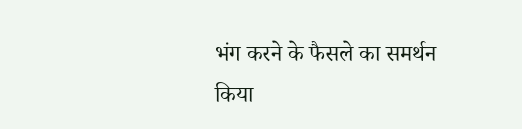भंग करने के फैसले का समर्थन किया